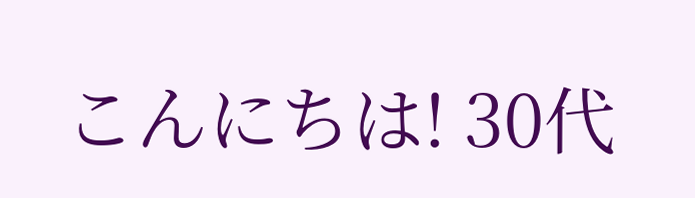こんにちは! 30代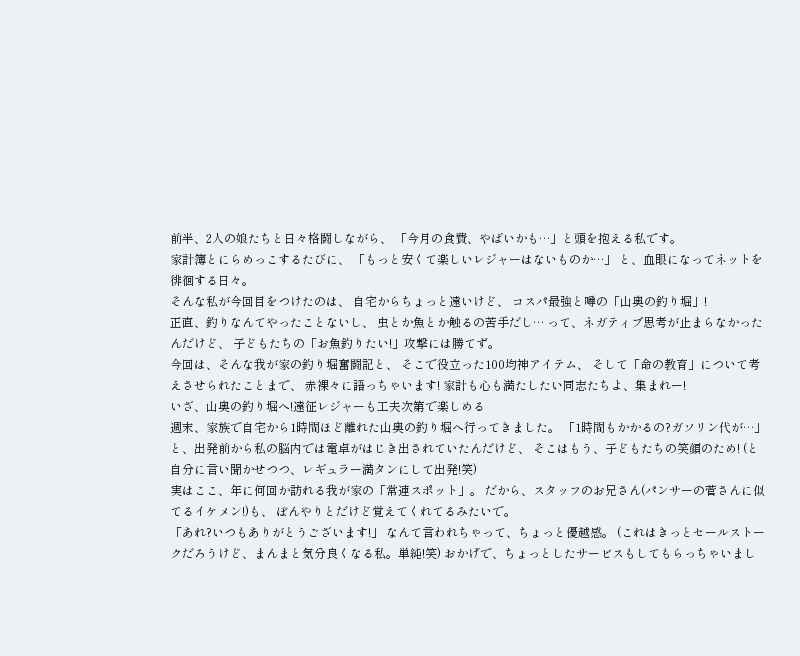前半、2人の娘たちと日々格闘しながら、 「今月の食費、やばいかも…」と頭を抱える私です。
家計簿とにらめっこするたびに、 「もっと安くて楽しいレジャーはないものか…」 と、血眼になってネットを徘徊する日々。
そんな私が今回目をつけたのは、 自宅からちょっと遠いけど、 コスパ最強と噂の「山奥の釣り堀」!
正直、釣りなんてやったことないし、 虫とか魚とか触るの苦手だし… って、ネガティブ思考が止まらなかったんだけど、 子どもたちの「お魚釣りたい!」攻撃には勝てず。
今回は、そんな我が家の釣り堀奮闘記と、 そこで役立った100均神アイテム、 そして「命の教育」について考えさせられたことまで、 赤裸々に語っちゃいます! 家計も心も満たしたい同志たちよ、集まれー!
いざ、山奥の釣り堀へ!遠征レジャーも工夫次第で楽しめる
週末、家族で自宅から1時間ほど離れた山奥の釣り堀へ行ってきました。 「1時間もかかるの?ガソリン代が…」 と、出発前から私の脳内では電卓がはじき出されていたんだけど、 そこはもう、子どもたちの笑顔のため! (と自分に言い聞かせつつ、レギュラー満タンにして出発!笑)
実はここ、年に何回か訪れる我が家の「常連スポット」。 だから、スタッフのお兄さん(パンサーの菅さんに似てるイケメン!)も、 ぼんやりとだけど覚えてくれてるみたいで。
「あれ?いつもありがとうございます!」 なんて言われちゃって、ちょっと優越感。 (これはきっとセールストークだろうけど、まんまと気分良くなる私。単純!笑) おかげで、ちょっとしたサービスもしてもらっちゃいまし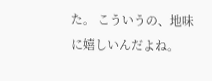た。 こういうの、地味に嬉しいんだよね。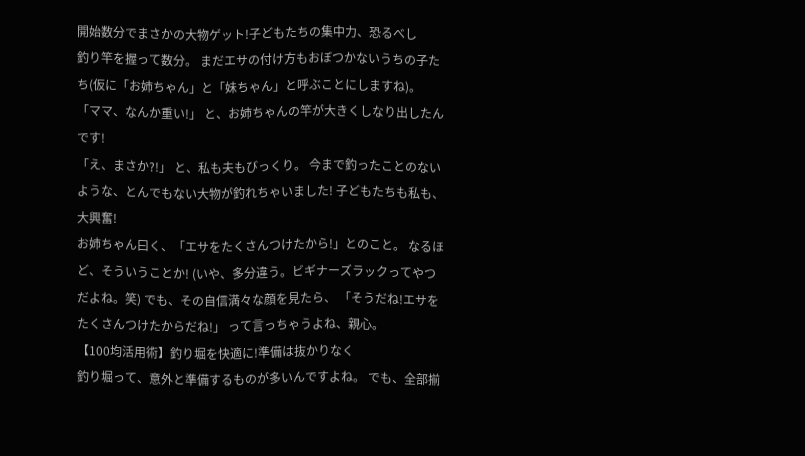開始数分でまさかの大物ゲット!子どもたちの集中力、恐るべし
釣り竿を握って数分。 まだエサの付け方もおぼつかないうちの子たち(仮に「お姉ちゃん」と「妹ちゃん」と呼ぶことにしますね)。 「ママ、なんか重い!」 と、お姉ちゃんの竿が大きくしなり出したんです!
「え、まさか?!」 と、私も夫もびっくり。 今まで釣ったことのないような、とんでもない大物が釣れちゃいました! 子どもたちも私も、大興奮!
お姉ちゃん曰く、「エサをたくさんつけたから!」とのこと。 なるほど、そういうことか! (いや、多分違う。ビギナーズラックってやつだよね。笑) でも、その自信満々な顔を見たら、 「そうだね!エサをたくさんつけたからだね!」 って言っちゃうよね、親心。
【100均活用術】釣り堀を快適に!準備は抜かりなく
釣り堀って、意外と準備するものが多いんですよね。 でも、全部揃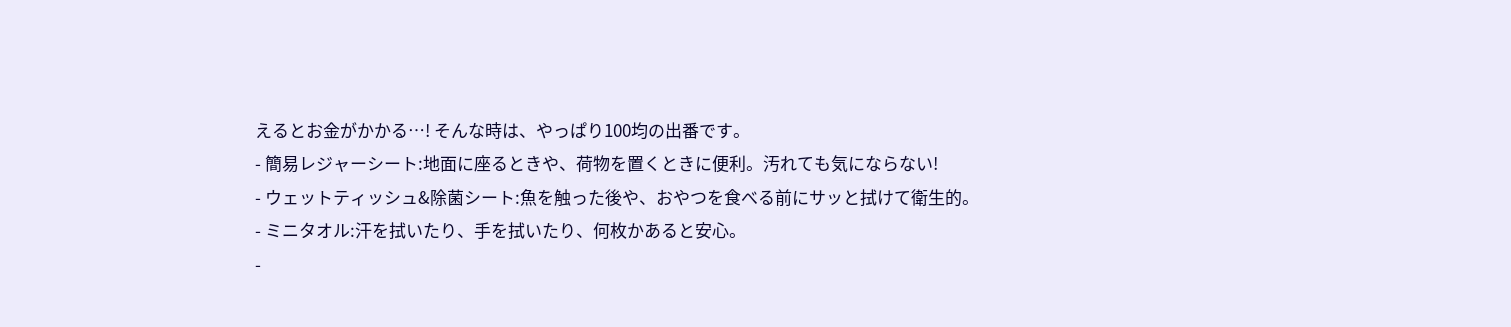えるとお金がかかる…! そんな時は、やっぱり100均の出番です。
- 簡易レジャーシート:地面に座るときや、荷物を置くときに便利。汚れても気にならない!
- ウェットティッシュ&除菌シート:魚を触った後や、おやつを食べる前にサッと拭けて衛生的。
- ミニタオル:汗を拭いたり、手を拭いたり、何枚かあると安心。
-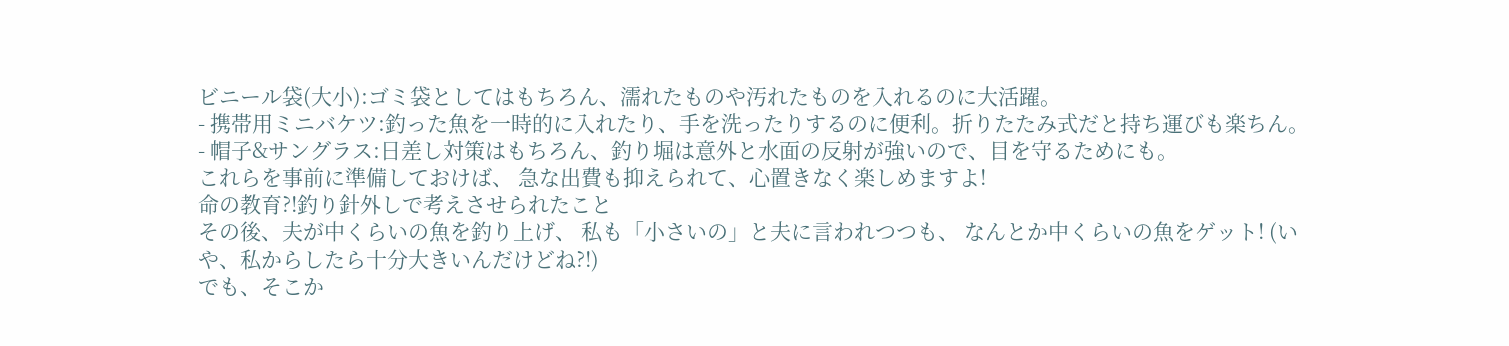ビニール袋(大小):ゴミ袋としてはもちろん、濡れたものや汚れたものを入れるのに大活躍。
- 携帯用ミニバケツ:釣った魚を一時的に入れたり、手を洗ったりするのに便利。折りたたみ式だと持ち運びも楽ちん。
- 帽子&サングラス:日差し対策はもちろん、釣り堀は意外と水面の反射が強いので、目を守るためにも。
これらを事前に準備しておけば、 急な出費も抑えられて、心置きなく楽しめますよ!
命の教育?!釣り針外しで考えさせられたこと
その後、夫が中くらいの魚を釣り上げ、 私も「小さいの」と夫に言われつつも、 なんとか中くらいの魚をゲット! (いや、私からしたら十分大きいんだけどね?!)
でも、そこか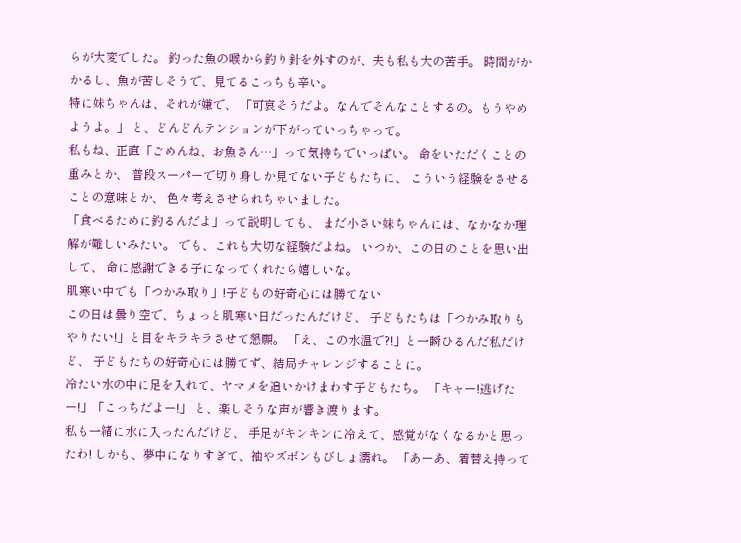らが大変でした。 釣った魚の喉から釣り針を外すのが、夫も私も大の苦手。 時間がかかるし、魚が苦しそうで、見てるこっちも辛い。
特に妹ちゃんは、それが嫌で、 「可哀そうだよ。なんでそんなことするの。もうやめようよ。」 と、どんどんテンションが下がっていっちゃって。
私もね、正直「ごめんね、お魚さん…」って気持ちでいっぱい。 命をいただくことの重みとか、 普段スーパーで切り身しか見てない子どもたちに、 こういう経験をさせることの意味とか、 色々考えさせられちゃいました。
「食べるために釣るんだよ」って説明しても、 まだ小さい妹ちゃんには、なかなか理解が難しいみたい。 でも、これも大切な経験だよね。 いつか、この日のことを思い出して、 命に感謝できる子になってくれたら嬉しいな。
肌寒い中でも「つかみ取り」!子どもの好奇心には勝てない
この日は曇り空で、ちょっと肌寒い日だったんだけど、 子どもたちは「つかみ取りもやりたい!」と目をキラキラさせて懇願。 「え、この水温で?!」と一瞬ひるんだ私だけど、 子どもたちの好奇心には勝てず、結局チャレンジすることに。
冷たい水の中に足を入れて、ヤマメを追いかけまわす子どもたち。 「キャー!逃げたー!」「こっちだよー!」 と、楽しそうな声が響き渡ります。
私も一緒に水に入ったんだけど、 手足がキンキンに冷えて、感覚がなくなるかと思ったわ! しかも、夢中になりすぎて、袖やズボンもびしょ濡れ。 「あーあ、着替え持って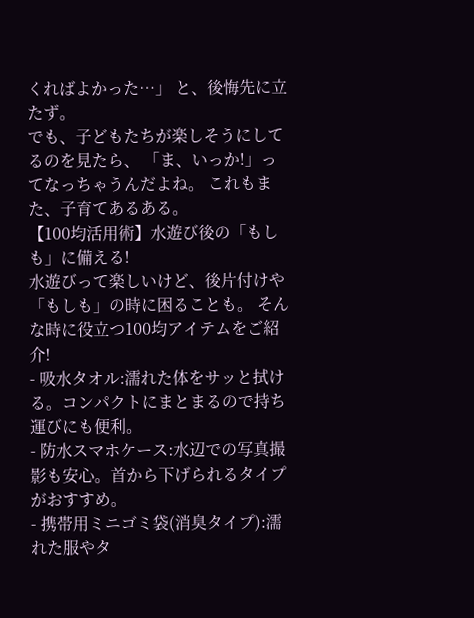くればよかった…」 と、後悔先に立たず。
でも、子どもたちが楽しそうにしてるのを見たら、 「ま、いっか!」ってなっちゃうんだよね。 これもまた、子育てあるある。
【100均活用術】水遊び後の「もしも」に備える!
水遊びって楽しいけど、後片付けや「もしも」の時に困ることも。 そんな時に役立つ100均アイテムをご紹介!
- 吸水タオル:濡れた体をサッと拭ける。コンパクトにまとまるので持ち運びにも便利。
- 防水スマホケース:水辺での写真撮影も安心。首から下げられるタイプがおすすめ。
- 携帯用ミニゴミ袋(消臭タイプ):濡れた服やタ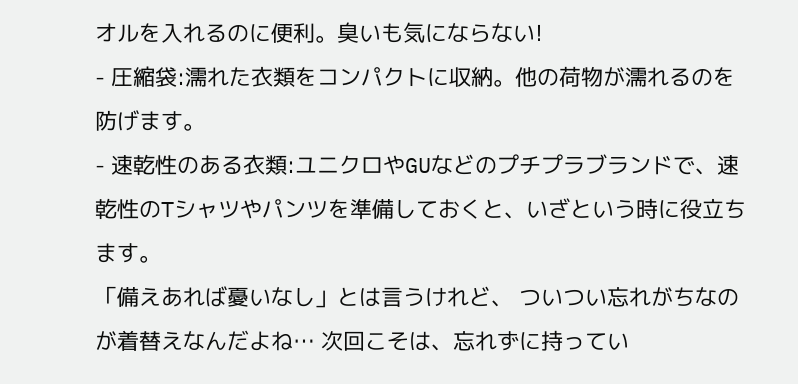オルを入れるのに便利。臭いも気にならない!
- 圧縮袋:濡れた衣類をコンパクトに収納。他の荷物が濡れるのを防げます。
- 速乾性のある衣類:ユニクロやGUなどのプチプラブランドで、速乾性のTシャツやパンツを準備しておくと、いざという時に役立ちます。
「備えあれば憂いなし」とは言うけれど、 ついつい忘れがちなのが着替えなんだよね… 次回こそは、忘れずに持ってい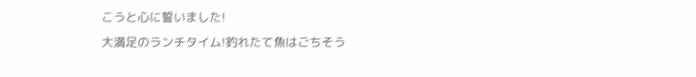こうと心に誓いました!
大満足のランチタイム!釣れたて魚はごちそう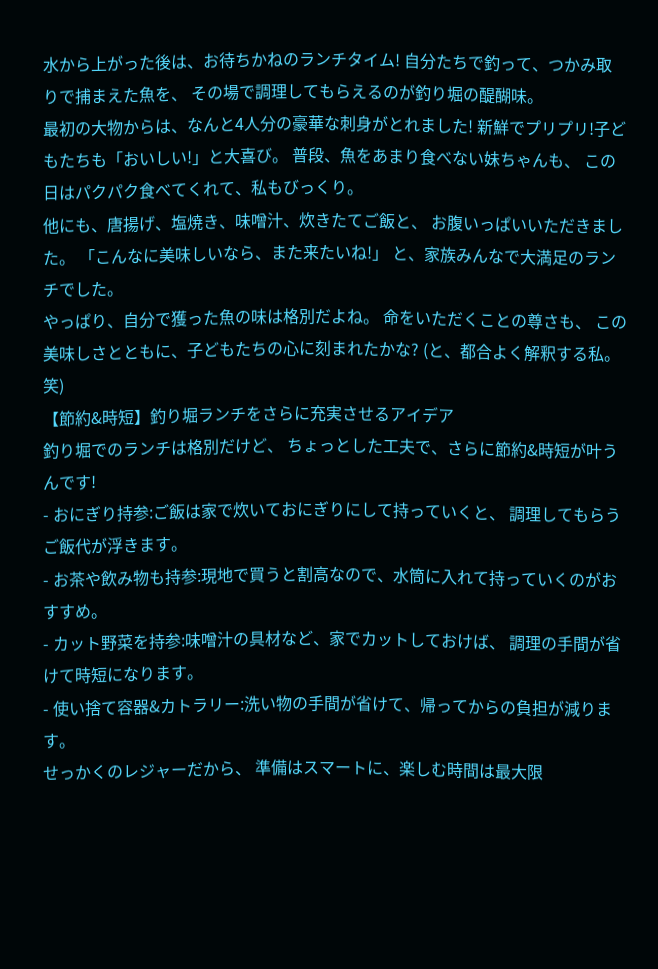水から上がった後は、お待ちかねのランチタイム! 自分たちで釣って、つかみ取りで捕まえた魚を、 その場で調理してもらえるのが釣り堀の醍醐味。
最初の大物からは、なんと4人分の豪華な刺身がとれました! 新鮮でプリプリ!子どもたちも「おいしい!」と大喜び。 普段、魚をあまり食べない妹ちゃんも、 この日はパクパク食べてくれて、私もびっくり。
他にも、唐揚げ、塩焼き、味噌汁、炊きたてご飯と、 お腹いっぱいいただきました。 「こんなに美味しいなら、また来たいね!」 と、家族みんなで大満足のランチでした。
やっぱり、自分で獲った魚の味は格別だよね。 命をいただくことの尊さも、 この美味しさとともに、子どもたちの心に刻まれたかな? (と、都合よく解釈する私。笑)
【節約&時短】釣り堀ランチをさらに充実させるアイデア
釣り堀でのランチは格別だけど、 ちょっとした工夫で、さらに節約&時短が叶うんです!
- おにぎり持参:ご飯は家で炊いておにぎりにして持っていくと、 調理してもらうご飯代が浮きます。
- お茶や飲み物も持参:現地で買うと割高なので、水筒に入れて持っていくのがおすすめ。
- カット野菜を持参:味噌汁の具材など、家でカットしておけば、 調理の手間が省けて時短になります。
- 使い捨て容器&カトラリー:洗い物の手間が省けて、帰ってからの負担が減ります。
せっかくのレジャーだから、 準備はスマートに、楽しむ時間は最大限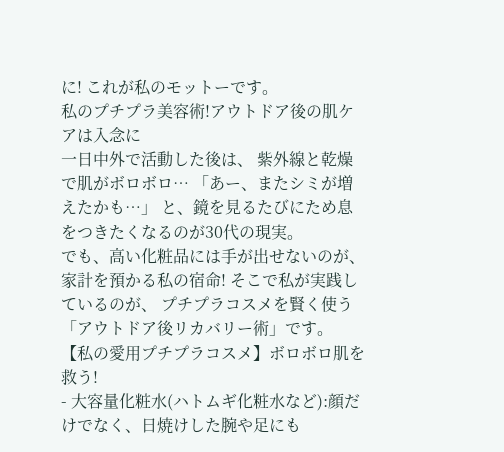に! これが私のモットーです。
私のプチプラ美容術!アウトドア後の肌ケアは入念に
一日中外で活動した後は、 紫外線と乾燥で肌がボロボロ… 「あー、またシミが増えたかも…」 と、鏡を見るたびにため息をつきたくなるのが30代の現実。
でも、高い化粧品には手が出せないのが、 家計を預かる私の宿命! そこで私が実践しているのが、 プチプラコスメを賢く使う「アウトドア後リカバリー術」です。
【私の愛用プチプラコスメ】ボロボロ肌を救う!
- 大容量化粧水(ハトムギ化粧水など):顔だけでなく、日焼けした腕や足にも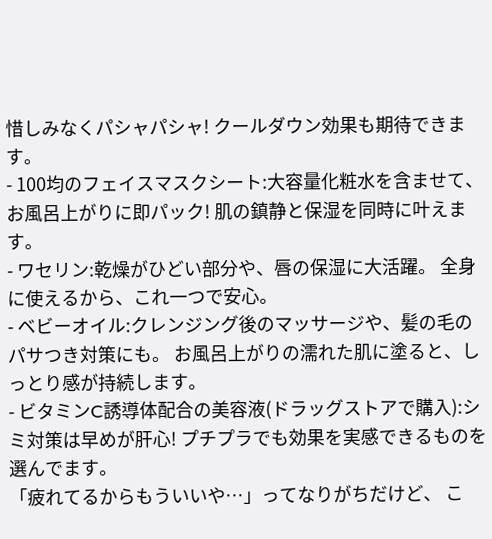惜しみなくパシャパシャ! クールダウン効果も期待できます。
- 100均のフェイスマスクシート:大容量化粧水を含ませて、お風呂上がりに即パック! 肌の鎮静と保湿を同時に叶えます。
- ワセリン:乾燥がひどい部分や、唇の保湿に大活躍。 全身に使えるから、これ一つで安心。
- ベビーオイル:クレンジング後のマッサージや、髪の毛のパサつき対策にも。 お風呂上がりの濡れた肌に塗ると、しっとり感が持続します。
- ビタミンC誘導体配合の美容液(ドラッグストアで購入):シミ対策は早めが肝心! プチプラでも効果を実感できるものを選んでます。
「疲れてるからもういいや…」ってなりがちだけど、 こ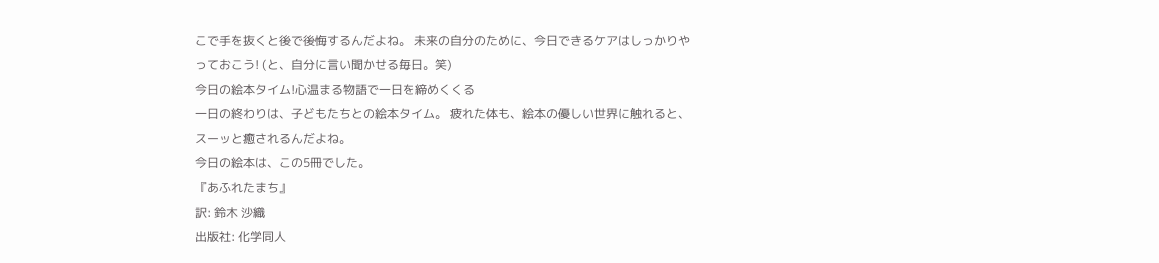こで手を抜くと後で後悔するんだよね。 未来の自分のために、今日できるケアはしっかりやっておこう! (と、自分に言い聞かせる毎日。笑)
今日の絵本タイム!心温まる物語で一日を締めくくる
一日の終わりは、子どもたちとの絵本タイム。 疲れた体も、絵本の優しい世界に触れると、 スーッと癒されるんだよね。
今日の絵本は、この5冊でした。
『あふれたまち』
訳: 鈴木 沙織
出版社: 化学同人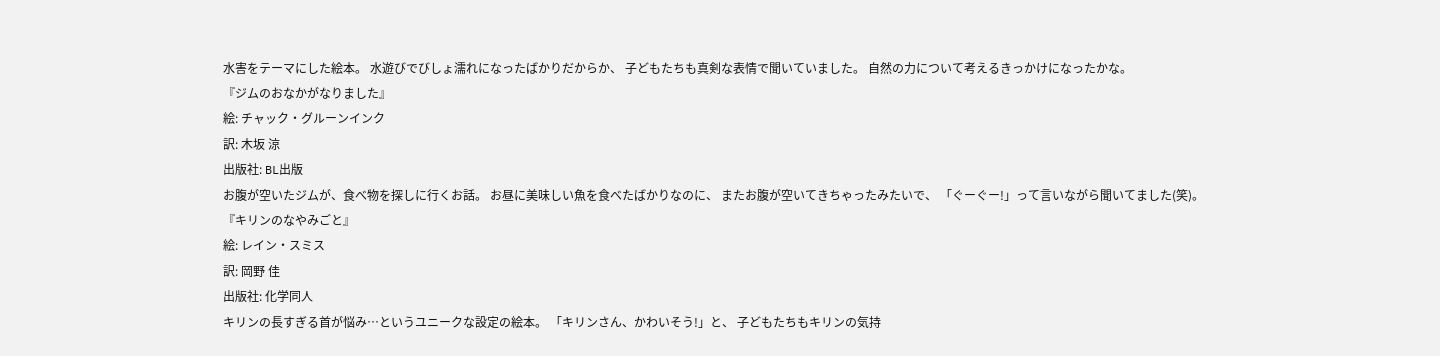水害をテーマにした絵本。 水遊びでびしょ濡れになったばかりだからか、 子どもたちも真剣な表情で聞いていました。 自然の力について考えるきっかけになったかな。
『ジムのおなかがなりました』
絵: チャック・グルーンインク
訳: 木坂 涼
出版社: BL出版
お腹が空いたジムが、食べ物を探しに行くお話。 お昼に美味しい魚を食べたばかりなのに、 またお腹が空いてきちゃったみたいで、 「ぐーぐー!」って言いながら聞いてました(笑)。
『キリンのなやみごと』
絵: レイン・スミス
訳: 岡野 佳
出版社: 化学同人
キリンの長すぎる首が悩み…というユニークな設定の絵本。 「キリンさん、かわいそう!」と、 子どもたちもキリンの気持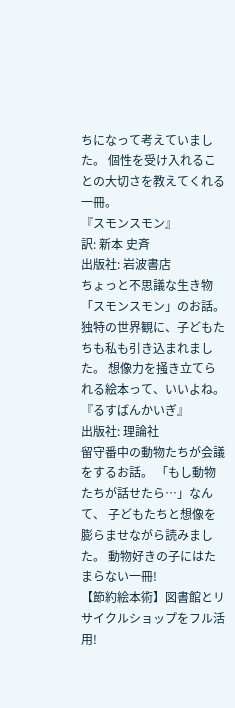ちになって考えていました。 個性を受け入れることの大切さを教えてくれる一冊。
『スモンスモン』
訳: 新本 史斉
出版社: 岩波書店
ちょっと不思議な生き物「スモンスモン」のお話。 独特の世界観に、子どもたちも私も引き込まれました。 想像力を掻き立てられる絵本って、いいよね。
『るすばんかいぎ』
出版社: 理論社
留守番中の動物たちが会議をするお話。 「もし動物たちが話せたら…」なんて、 子どもたちと想像を膨らませながら読みました。 動物好きの子にはたまらない一冊!
【節約絵本術】図書館とリサイクルショップをフル活用!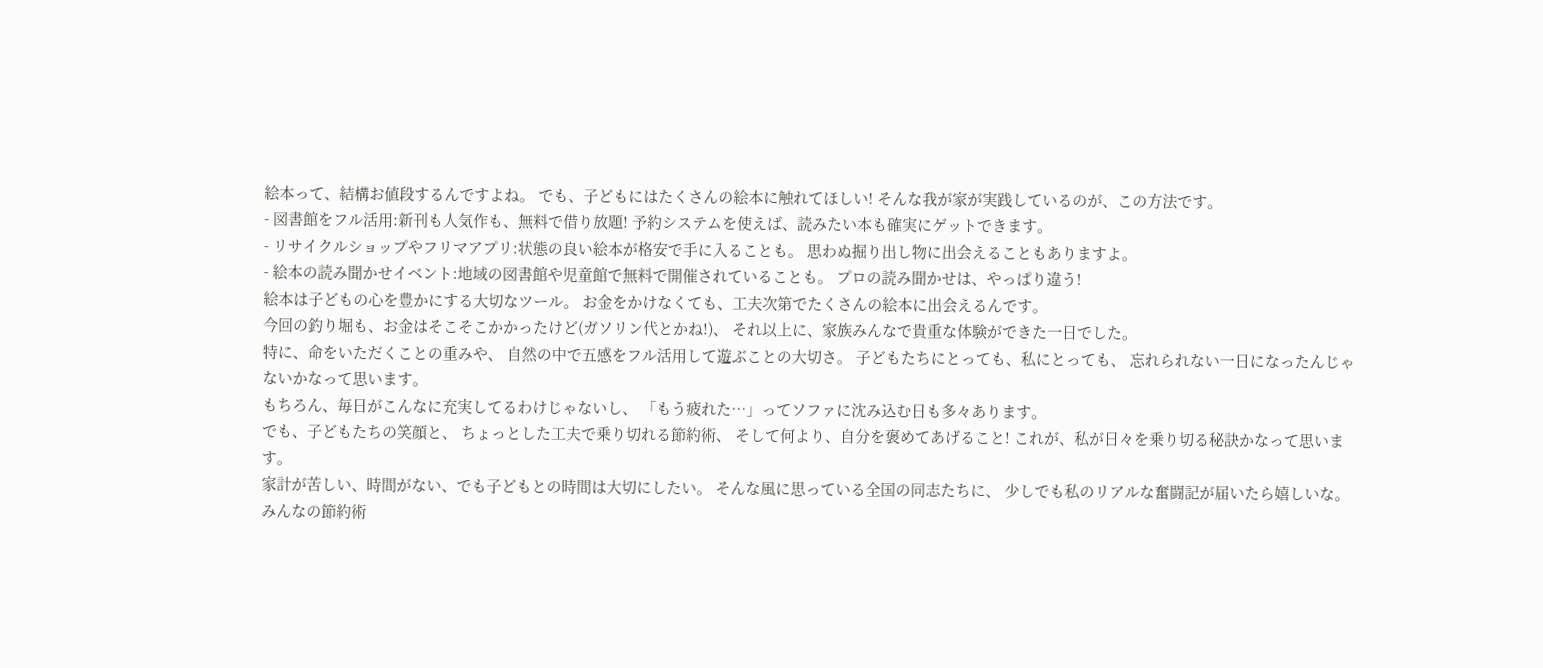絵本って、結構お値段するんですよね。 でも、子どもにはたくさんの絵本に触れてほしい! そんな我が家が実践しているのが、この方法です。
- 図書館をフル活用:新刊も人気作も、無料で借り放題! 予約システムを使えば、読みたい本も確実にゲットできます。
- リサイクルショップやフリマアプリ:状態の良い絵本が格安で手に入ることも。 思わぬ掘り出し物に出会えることもありますよ。
- 絵本の読み聞かせイベント:地域の図書館や児童館で無料で開催されていることも。 プロの読み聞かせは、やっぱり違う!
絵本は子どもの心を豊かにする大切なツール。 お金をかけなくても、工夫次第でたくさんの絵本に出会えるんです。
今回の釣り堀も、お金はそこそこかかったけど(ガソリン代とかね!)、 それ以上に、家族みんなで貴重な体験ができた一日でした。
特に、命をいただくことの重みや、 自然の中で五感をフル活用して遊ぶことの大切さ。 子どもたちにとっても、私にとっても、 忘れられない一日になったんじゃないかなって思います。
もちろん、毎日がこんなに充実してるわけじゃないし、 「もう疲れた…」ってソファに沈み込む日も多々あります。
でも、子どもたちの笑顔と、 ちょっとした工夫で乗り切れる節約術、 そして何より、自分を褒めてあげること! これが、私が日々を乗り切る秘訣かなって思います。
家計が苦しい、時間がない、でも子どもとの時間は大切にしたい。 そんな風に思っている全国の同志たちに、 少しでも私のリアルな奮闘記が届いたら嬉しいな。
みんなの節約術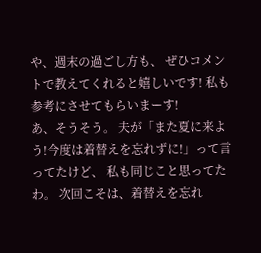や、週末の過ごし方も、 ぜひコメントで教えてくれると嬉しいです! 私も参考にさせてもらいまーす!
あ、そうそう。 夫が「また夏に来よう!今度は着替えを忘れずに!」って言ってたけど、 私も同じこと思ってたわ。 次回こそは、着替えを忘れ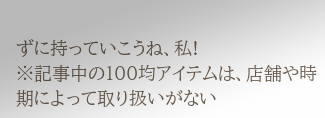ずに持っていこうね、私!
※記事中の100均アイテムは、店舗や時期によって取り扱いがない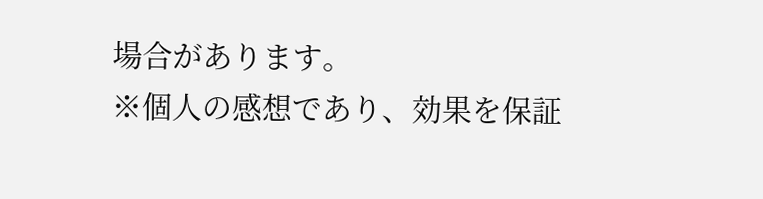場合があります。
※個人の感想であり、効果を保証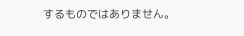するものではありません。